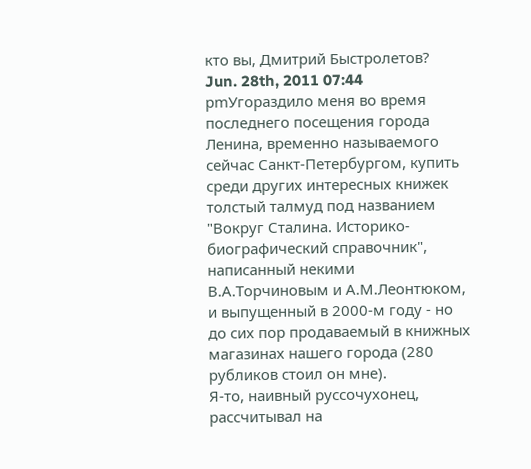кто вы, Дмитрий Быстролетов?
Jun. 28th, 2011 07:44 pmУгораздило меня во время последнего посещения города Ленина, временно называемого сейчас Санкт-Петербургом, купить среди других интересных книжек толстый талмуд под названием "Вокруг Сталина. Историко-биографический справочник", написанный некими В.А.Торчиновым и А.М.Леонтюком, и выпущенный в 2000-м году - но до сих пор продаваемый в книжных магазинах нашего города (280 рубликов стоил он мне).
Я-то, наивный руссочухонец, рассчитывал на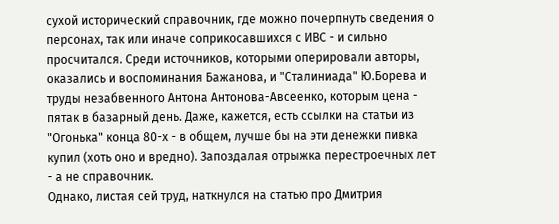сухой исторический справочник, где можно почерпнуть сведения о персонах, так или иначе соприкосавшихся с ИВС - и сильно просчитался. Среди источников, которыми оперировали авторы, оказались и воспоминания Бажанова, и "Сталиниада" Ю.Борева и труды незабвенного Антона Антонова-Авсеенко, которым цена - пятак в базарный день. Даже, кажется, есть ссылки на статьи из "Огонька" конца 80-х - в общем, лучше бы на эти денежки пивка купил (хоть оно и вредно). Запоздалая отрыжка перестроечных лет - а не справочник.
Однако, листая сей труд, наткнулся на статью про Дмитрия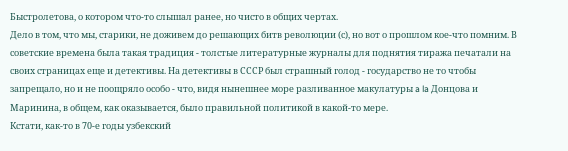Быстролетова, о котором что-то слышал ранее, но чисто в общих чертах.
Дело в том, что мы, старики, не доживем до решающих битв революции (с), но вот о прошлом кое-что помним. В советские времена была такая традиция - толстые литературные журналы для поднятия тиража печатали на своих страницах еще и детективы. На детективы в СССР был страшный голод - государство не то чтобы запрещало, но и не поощряло особо - что, видя нынешнее море разливанное макулатуры a la Донцова и Маринина, в общем, как оказывается, было правильной политикой в какой-то мере.
Кстати, как-то в 70-е годы узбекский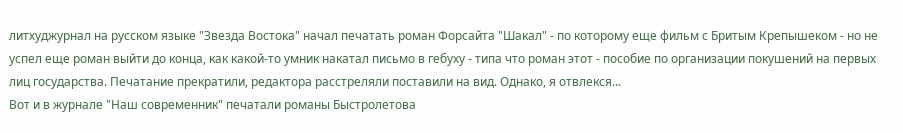литхуджурнал на русском языке "Звезда Востока" начал печатать роман Форсайта "Шакал" - по которому еще фильм с Бритым Крепышеком - но не успел еще роман выйти до конца, как какой-то умник накатал письмо в гебуху - типа что роман этот - пособие по организации покушений на первых лиц государства. Печатание прекратили, редактора расстреляли поставили на вид. Однако, я отвлекся...
Вот и в журнале "Наш современник" печатали романы Быстролетова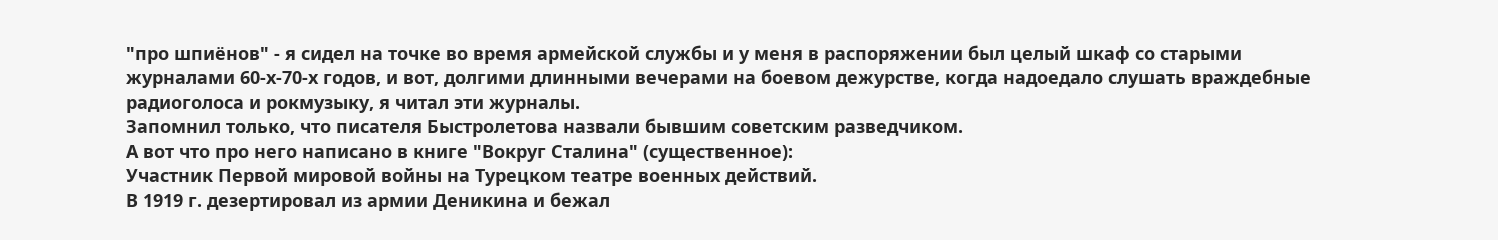"про шпиёнов" - я сидел на точке во время армейской службы и у меня в распоряжении был целый шкаф со старыми журналами 60-х-70-х годов, и вот, долгими длинными вечерами на боевом дежурстве, когда надоедало слушать враждебные радиоголоса и рокмузыку, я читал эти журналы.
Запомнил только, что писателя Быстролетова назвали бывшим советским разведчиком.
А вот что про него написано в книге "Вокруг Сталина" (существенное):
Участник Первой мировой войны на Турецком театре военных действий.
В 1919 г. дезертировал из армии Деникина и бежал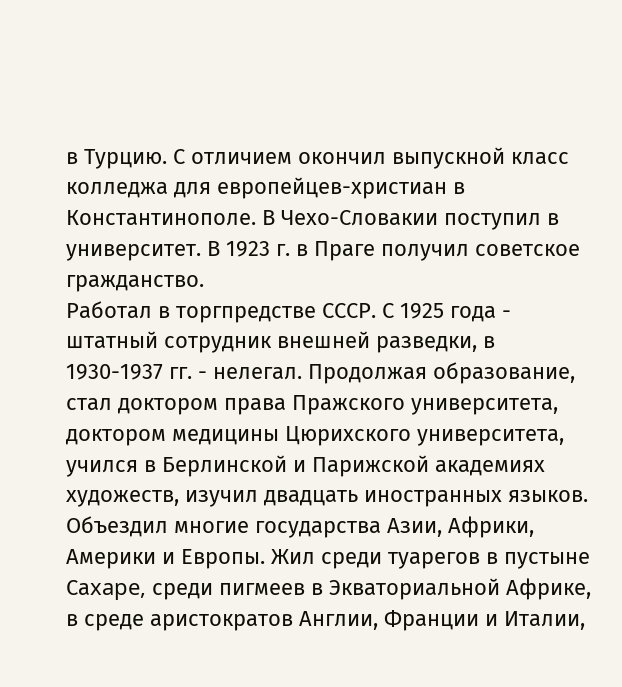в Турцию. С отличием окончил выпускной класс колледжа для европейцев-христиан в Константинополе. В Чехо-Словакии поступил в университет. В 1923 г. в Праге получил советское гражданство.
Работал в торгпредстве СССР. С 1925 года - штатный сотрудник внешней разведки, в 1930-1937 гг. - нелегал. Продолжая образование, стал доктором права Пражского университета, доктором медицины Цюрихского университета, учился в Берлинской и Парижской академиях художеств, изучил двадцать иностранных языков. Объездил многие государства Азии, Африки, Америки и Европы. Жил среди туарегов в пустыне Саxape, среди пигмеев в Экваториальной Африке, в среде аристократов Англии, Франции и Италии,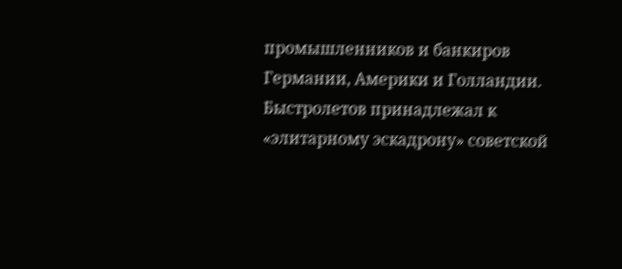промышленников и банкиров Германии, Америки и Голландии.
Быстролетов принадлежал к «элитарному эскадрону» советской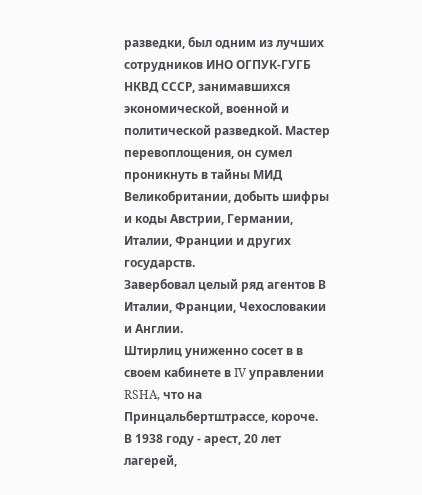разведки, был одним из лучших сотрудников ИНО ОГПУК-ГУГБ НКВД СССР, занимавшихся экономической, военной и политической разведкой. Мастер перевоплощения, он сумел проникнуть в тайны МИД Великобритании, добыть шифры и коды Австрии, Германии, Италии, Франции и других государств.
Завербовал целый ряд агентов В Италии, Франции, Чехословакии и Англии.
Штирлиц униженно сосет в в своем кабинете в IV управлении RSHA, что на Принцальбертштрассе, короче.
В 1938 году - арест, 20 лет лагерей,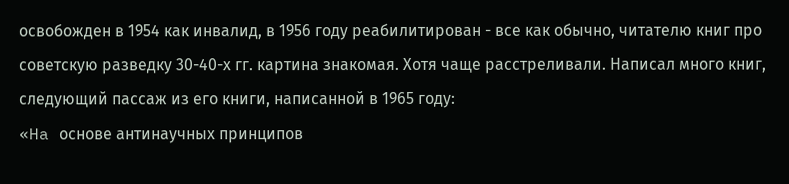освобожден в 1954 как инвалид, в 1956 году реабилитирован - все как обычно, читателю книг про советскую разведку 30-40-х гг. картина знакомая. Хотя чаще расстреливали. Написал много книг, следующий пассаж из его книги, написанной в 1965 году:
«Ha основе антинаучных принципов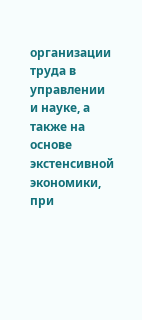организации труда в управлении и науке, а также на основе экстенсивной экономики, при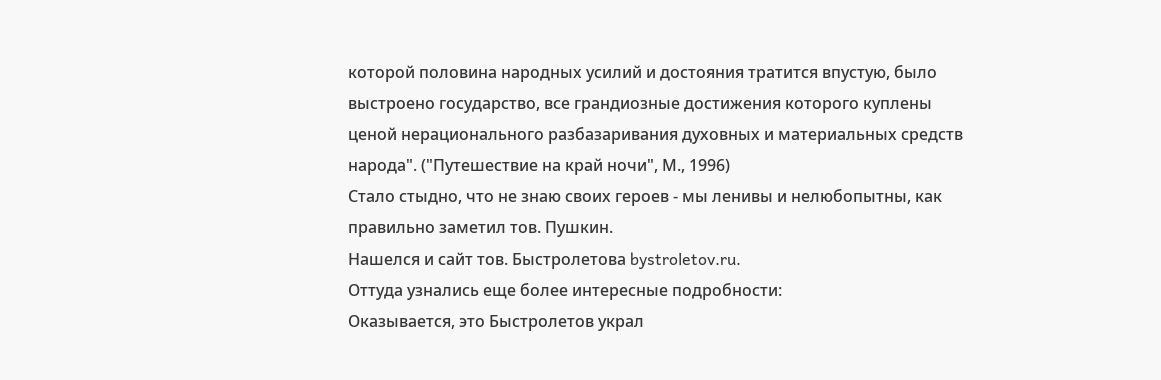которой половина народных усилий и достояния тратится впустую, было выстроено государство, все грандиозные достижения которого куплены ценой нерационального разбазаривания духовных и материальных средств народа". ("Путешествие на край ночи", М., 1996)
Стало стыдно, что не знаю своих героев - мы ленивы и нелюбопытны, как правильно заметил тов. Пушкин.
Нашелся и сайт тов. Быстролетова bystroletov.ru.
Оттуда узнались еще более интересные подробности:
Оказывается, это Быстролетов украл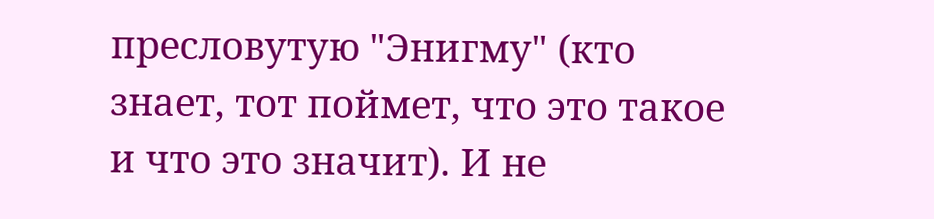пресловутую "Энигму" (кто знает, тот поймет, что это такое и что это значит). И не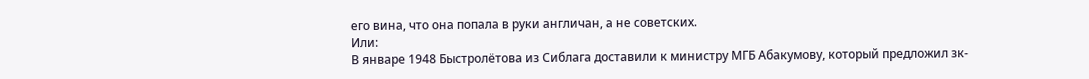его вина, что она попала в руки англичан, а не советских.
Или:
В январе 1948 Быстролётова из Сиблага доставили к министру МГБ Абакумову, который предложил зк-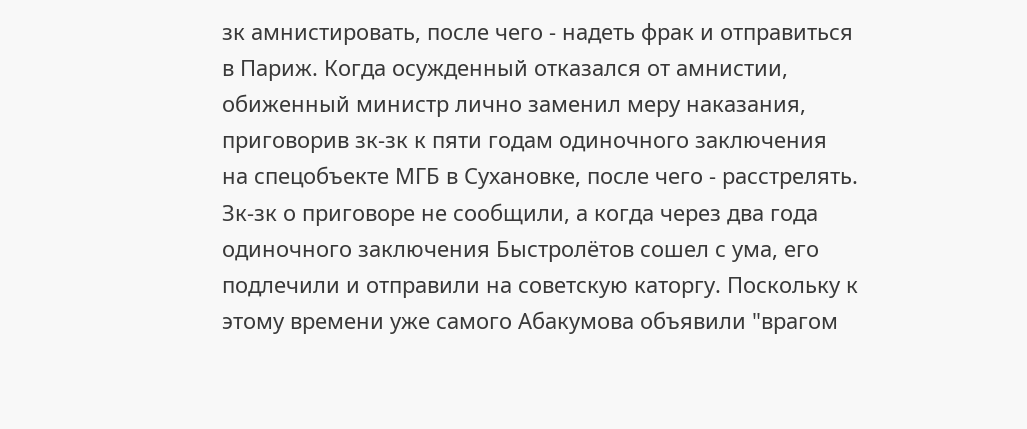зк амнистировать, после чего - надеть фрак и отправиться в Париж. Когда осужденный отказался от амнистии, обиженный министр лично заменил меру наказания, приговорив зк-зк к пяти годам одиночного заключения на спецобъекте МГБ в Сухановке, после чего - расстрелять. Зк-зк о приговоре не сообщили, а когда через два года одиночного заключения Быстролётов сошел с ума, его подлечили и отправили на советскую каторгу. Поскольку к этому времени уже самого Абакумова объявили "врагом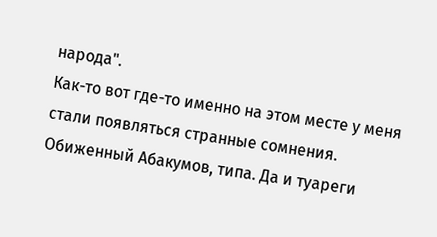народа".
Как-то вот где-то именно на этом месте у меня стали появляться странные сомнения. Обиженный Абакумов, типа. Да и туареги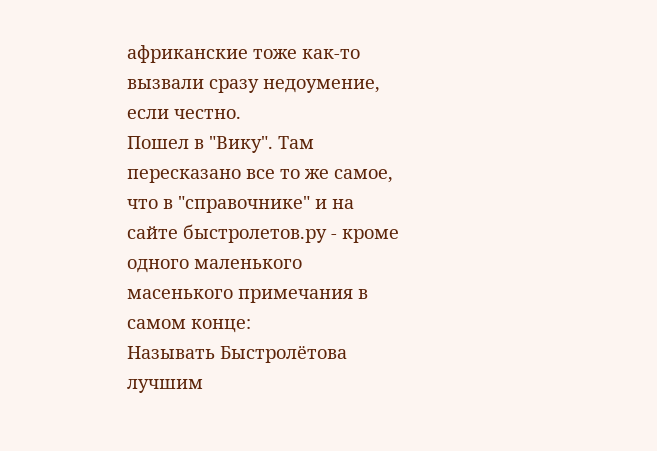африканские тоже как-то вызвали сразу недоумение, если честно.
Пошел в "Вику". Там пересказано все то же самое, что в "справочнике" и на сайте быстролетов.ру - кроме одного маленького масенького примечания в самом конце:
Называть Быстролётова лучшим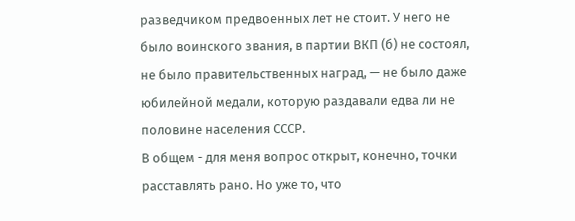разведчиком предвоенных лет не стоит. У него не было воинского звания, в партии ВКП (б) не состоял, не было правительственных наград, — не было даже юбилейной медали, которую раздавали едва ли не половине населения СССР.
В общем - для меня вопрос открыт, конечно, точки расставлять рано. Но уже то, что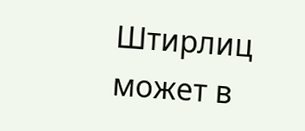Штирлиц может в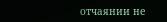отчаянии не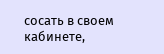сосать в своем кабинете,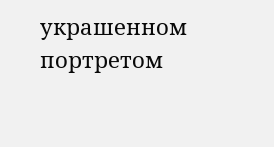украшенном портретом